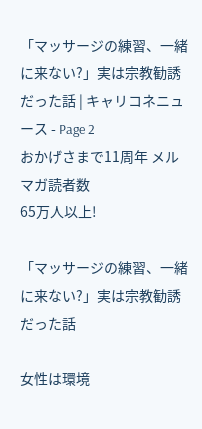「マッサージの練習、一緒に来ない?」実は宗教勧誘だった話 | キャリコネニュース - Page 2
おかげさまで11周年 メルマガ読者数
65万人以上!

「マッサージの練習、一緒に来ない?」実は宗教勧誘だった話

女性は環境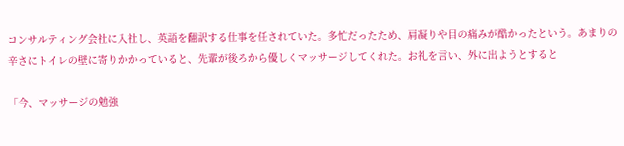コンサルティング会社に入社し、英語を翻訳する仕事を任されていた。多忙だったため、肩凝りや目の痛みが酷かったという。あまりの辛さにトイレの壁に寄りかかっていると、先輩が後ろから優しくマッサージしてくれた。お礼を言い、外に出ようとすると

「今、マッサージの勉強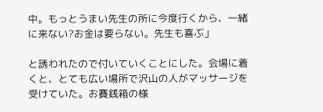中。もっとうまい先生の所に今度行くから、一緒に来ない?お金は要らない。先生も喜ぶ」

と誘われたので付いていくことにした。会場に着くと、とても広い場所で沢山の人がマッサージを受けていた。お賽銭箱の様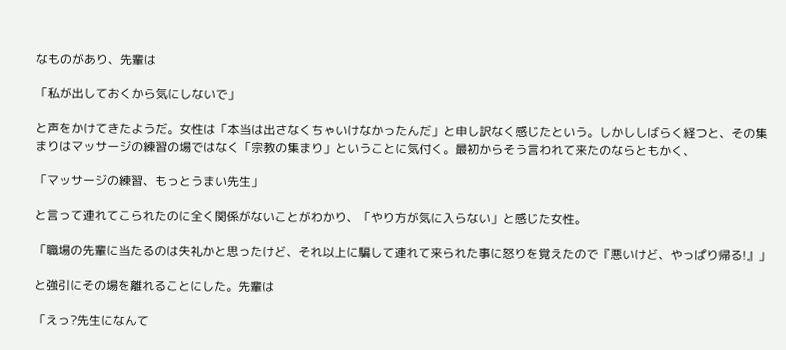なものがあり、先輩は

「私が出しておくから気にしないで」

と声をかけてきたようだ。女性は「本当は出さなくちゃいけなかったんだ」と申し訳なく感じたという。しかししばらく経つと、その集まりはマッサージの練習の場ではなく「宗教の集まり」ということに気付く。最初からそう言われて来たのならともかく、

「マッサージの練習、もっとうまい先生」

と言って連れてこられたのに全く関係がないことがわかり、「やり方が気に入らない」と感じた女性。

「職場の先輩に当たるのは失礼かと思ったけど、それ以上に騙して連れて来られた事に怒りを覚えたので『悪いけど、やっぱり帰る!』」

と強引にその場を離れることにした。先輩は

「えっ?先生になんて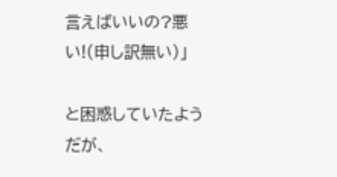言えばいいの?悪い!(申し訳無い)」

と困惑していたようだが、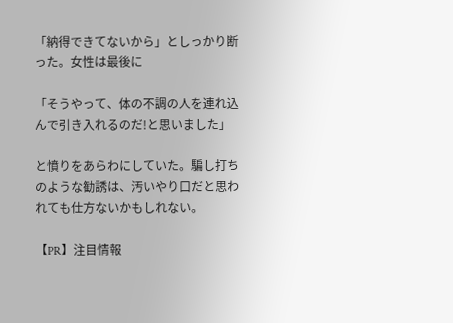「納得できてないから」としっかり断った。女性は最後に

「そうやって、体の不調の人を連れ込んで引き入れるのだ!と思いました」

と憤りをあらわにしていた。騙し打ちのような勧誘は、汚いやり口だと思われても仕方ないかもしれない。

【PR】注目情報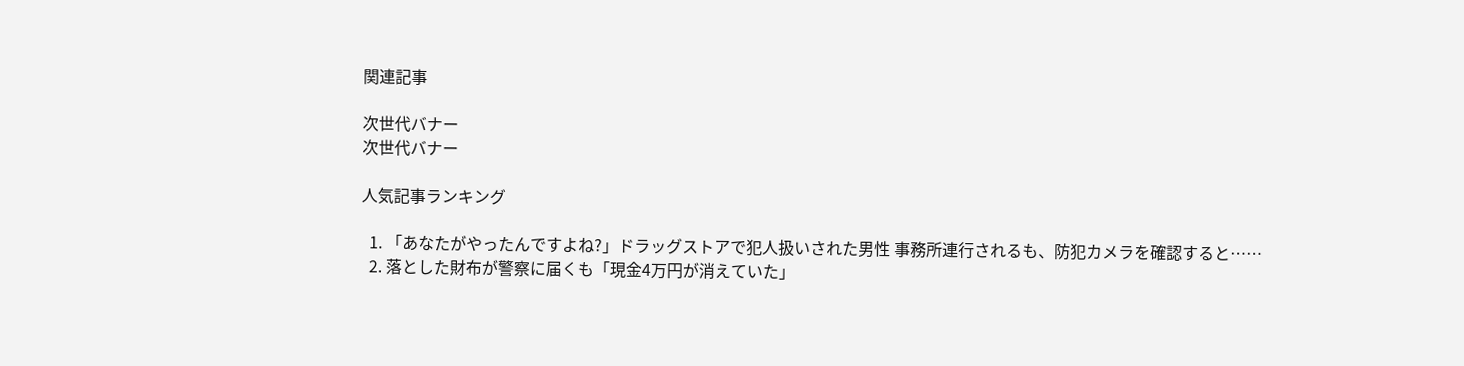関連記事

次世代バナー
次世代バナー

人気記事ランキング

  1. 「あなたがやったんですよね?」ドラッグストアで犯人扱いされた男性 事務所連行されるも、防犯カメラを確認すると……
  2. 落とした財布が警察に届くも「現金4万円が消えていた」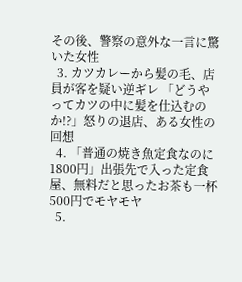その後、警察の意外な一言に驚いた女性
  3. カツカレーから髪の毛、店員が客を疑い逆ギレ 「どうやってカツの中に髪を仕込むのか!?」怒りの退店、ある女性の回想
  4. 「普通の焼き魚定食なのに1800円」出張先で入った定食屋、無料だと思ったお茶も一杯500円でモヤモヤ
  5.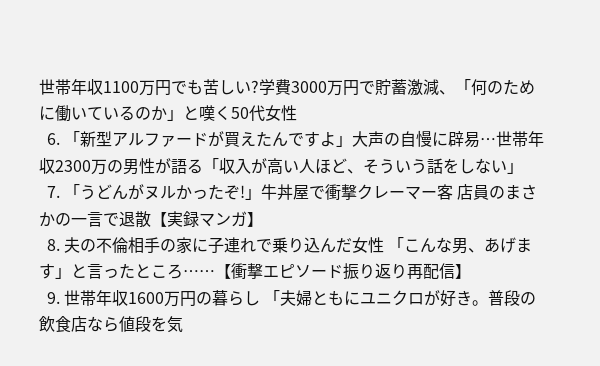世帯年収1100万円でも苦しい?学費3000万円で貯蓄激減、「何のために働いているのか」と嘆く50代女性
  6. 「新型アルファードが買えたんですよ」大声の自慢に辟易…世帯年収2300万の男性が語る「収入が高い人ほど、そういう話をしない」
  7. 「うどんがヌルかったぞ!」牛丼屋で衝撃クレーマー客 店員のまさかの一言で退散【実録マンガ】
  8. 夫の不倫相手の家に子連れで乗り込んだ女性 「こんな男、あげます」と言ったところ……【衝撃エピソード振り返り再配信】
  9. 世帯年収1600万円の暮らし 「夫婦ともにユニクロが好き。普段の飲食店なら値段を気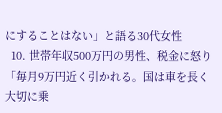にすることはない」と語る30代女性
  10. 世帯年収500万円の男性、税金に怒り「毎月9万円近く引かれる。国は車を長く大切に乗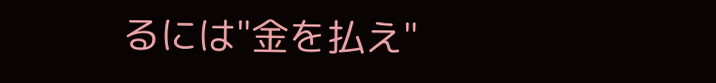るには"金を払え"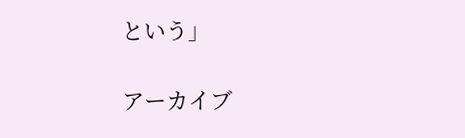という」

アーカイブ